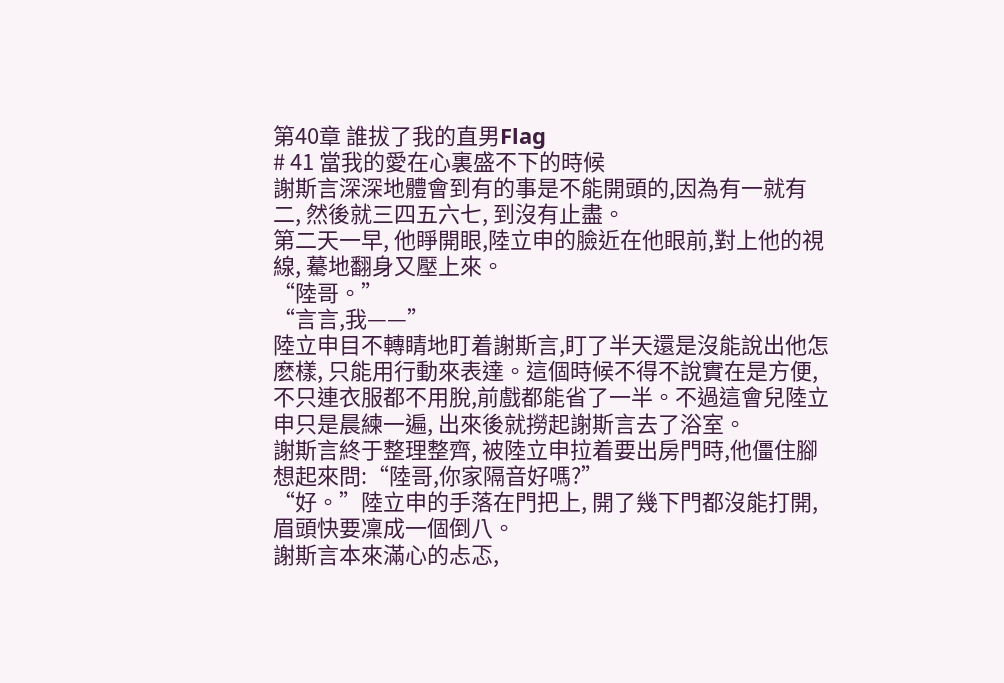第40章 誰拔了我的直男Flag
# 41 當我的愛在心裏盛不下的時候
謝斯言深深地體會到有的事是不能開頭的,因為有一就有二, 然後就三四五六七, 到沒有止盡。
第二天一早, 他睜開眼,陸立申的臉近在他眼前,對上他的視線, 驀地翻身又壓上來。
“陸哥。”
“言言,我——”
陸立申目不轉睛地盯着謝斯言,盯了半天還是沒能說出他怎麽樣, 只能用行動來表達。這個時候不得不說實在是方便, 不只連衣服都不用脫,前戲都能省了一半。不過這會兒陸立申只是晨練一遍, 出來後就撈起謝斯言去了浴室。
謝斯言終于整理整齊, 被陸立申拉着要出房門時,他僵住腳想起來問:“陸哥,你家隔音好嗎?”
“好。”陸立申的手落在門把上, 開了幾下門都沒能打開, 眉頭快要凜成一個倒八。
謝斯言本來滿心的忐忑,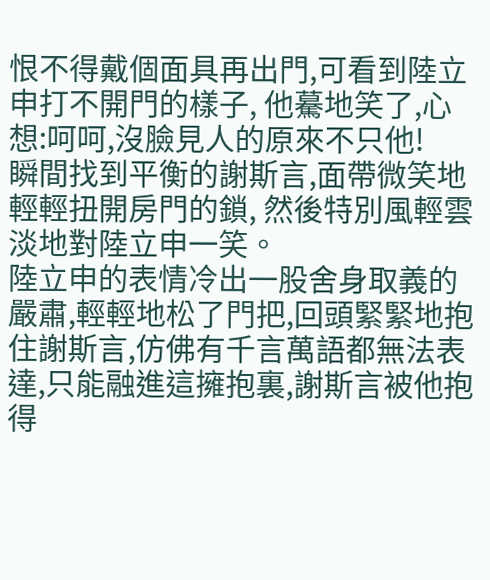恨不得戴個面具再出門,可看到陸立申打不開門的樣子, 他驀地笑了,心想:呵呵,沒臉見人的原來不只他!
瞬間找到平衡的謝斯言,面帶微笑地輕輕扭開房門的鎖, 然後特別風輕雲淡地對陸立申一笑。
陸立申的表情冷出一股舍身取義的嚴肅,輕輕地松了門把,回頭緊緊地抱住謝斯言,仿佛有千言萬語都無法表達,只能融進這擁抱裏,謝斯言被他抱得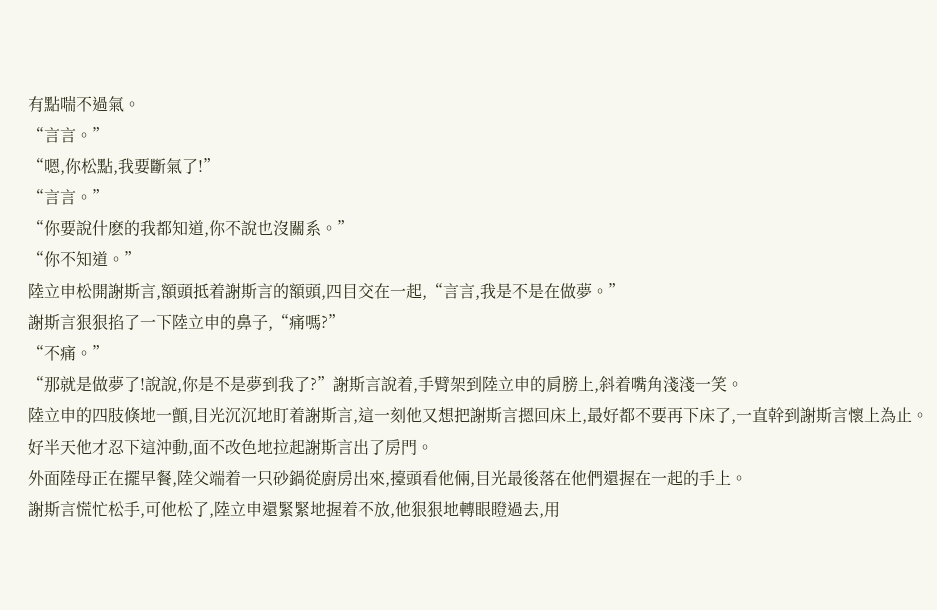有點喘不過氣。
“言言。”
“嗯,你松點,我要斷氣了!”
“言言。”
“你要說什麽的我都知道,你不說也沒關系。”
“你不知道。”
陸立申松開謝斯言,額頭抵着謝斯言的額頭,四目交在一起,“言言,我是不是在做夢。”
謝斯言狠狠掐了一下陸立申的鼻子,“痛嗎?”
“不痛。”
“那就是做夢了!說說,你是不是夢到我了?”謝斯言說着,手臂架到陸立申的肩膀上,斜着嘴角淺淺一笑。
陸立申的四肢倏地一顫,目光沉沉地盯着謝斯言,這一刻他又想把謝斯言摁回床上,最好都不要再下床了,一直幹到謝斯言懷上為止。好半天他才忍下這沖動,面不改色地拉起謝斯言出了房門。
外面陸母正在擺早餐,陸父端着一只砂鍋從廚房出來,擡頭看他倆,目光最後落在他們還握在一起的手上。
謝斯言慌忙松手,可他松了,陸立申還緊緊地握着不放,他狠狠地轉眼瞪過去,用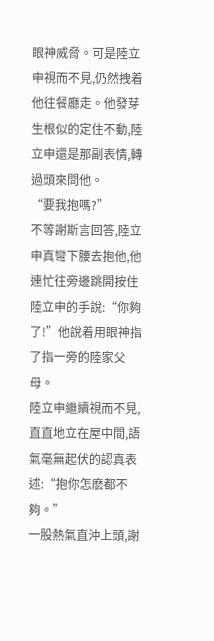眼神威脅。可是陸立申視而不見,仍然拽着他往餐廳走。他發芽生根似的定住不動,陸立申還是那副表情,轉過頭來問他。
“要我抱嗎?”
不等謝斯言回答,陸立申真彎下腰去抱他,他連忙往旁邊跳開按住陸立申的手說:“你夠了!”他說着用眼神指了指一旁的陸家父母。
陸立申繼續視而不見,直直地立在屋中間,語氣毫無起伏的認真表述:“抱你怎麽都不夠。”
一股熱氣直沖上頭,謝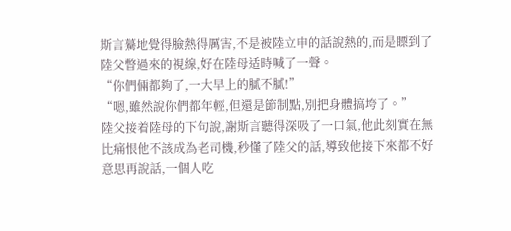斯言驀地覺得臉熱得厲害,不是被陸立申的話說熱的,而是瞟到了陸父瞥過來的視線,好在陸母适時喊了一聲。
“你們倆都夠了,一大早上的膩不膩!”
“嗯,雖然說你們都年輕,但還是節制點,別把身體搞垮了。”
陸父接着陸母的下句說,謝斯言聽得深吸了一口氣,他此刻實在無比痛恨他不該成為老司機,秒懂了陸父的話,導致他接下來都不好意思再說話,一個人吃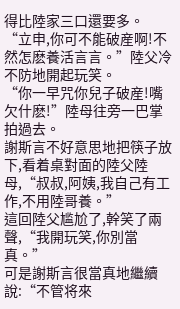得比陸家三口還要多。
“立申,你可不能破産啊!不然怎麽養活言言。”陸父冷不防地開起玩笑。
“你一早咒你兒子破産!嘴欠什麽!”陸母往旁一巴掌拍過去。
謝斯言不好意思地把筷子放下,看着桌對面的陸父陸母,“叔叔,阿姨,我自己有工作,不用陸哥養。”
這回陸父尴尬了,幹笑了兩聲,“我開玩笑,你別當真。”
可是謝斯言很當真地繼續說:“不管将來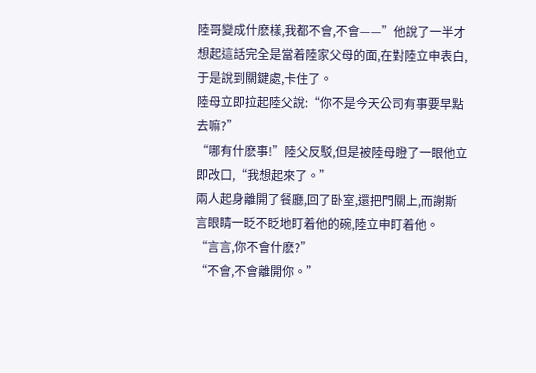陸哥變成什麽樣,我都不會,不會——”他說了一半才想起這話完全是當着陸家父母的面,在對陸立申表白,于是說到關鍵處,卡住了。
陸母立即拉起陸父說:“你不是今天公司有事要早點去嘛?”
“哪有什麽事!”陸父反駁,但是被陸母瞪了一眼他立即改口,“我想起來了。”
兩人起身離開了餐廳,回了卧室,還把門關上,而謝斯言眼睛一眨不眨地盯着他的碗,陸立申盯着他。
“言言,你不會什麽?”
“不會,不會離開你。”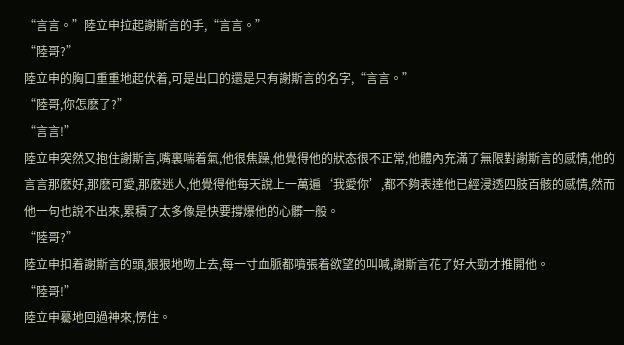“言言。”陸立申拉起謝斯言的手,“言言。”
“陸哥?”
陸立申的胸口重重地起伏着,可是出口的還是只有謝斯言的名字,“言言。”
“陸哥,你怎麽了?”
“言言!”
陸立申突然又抱住謝斯言,嘴裏喘着氣,他很焦躁,他覺得他的狀态很不正常,他體內充滿了無限對謝斯言的感情,他的言言那麽好,那麽可愛,那麽迷人,他覺得他每天說上一萬遍‘我愛你’,都不夠表達他已經浸透四肢百骸的感情,然而他一句也說不出來,累積了太多像是快要撐爆他的心髒一般。
“陸哥?”
陸立申扣着謝斯言的頭,狠狠地吻上去,每一寸血脈都噴張着欲望的叫喊,謝斯言花了好大勁才推開他。
“陸哥!”
陸立申驀地回過神來,愣住。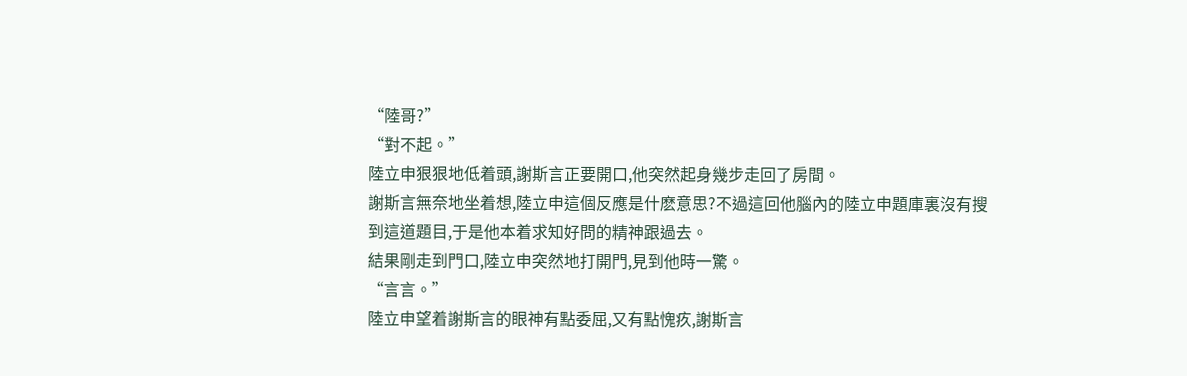“陸哥?”
“對不起。”
陸立申狠狠地低着頭,謝斯言正要開口,他突然起身幾步走回了房間。
謝斯言無奈地坐着想,陸立申這個反應是什麽意思?不過這回他腦內的陸立申題庫裏沒有搜到這道題目,于是他本着求知好問的精神跟過去。
結果剛走到門口,陸立申突然地打開門,見到他時一驚。
“言言。”
陸立申望着謝斯言的眼神有點委屈,又有點愧疚,謝斯言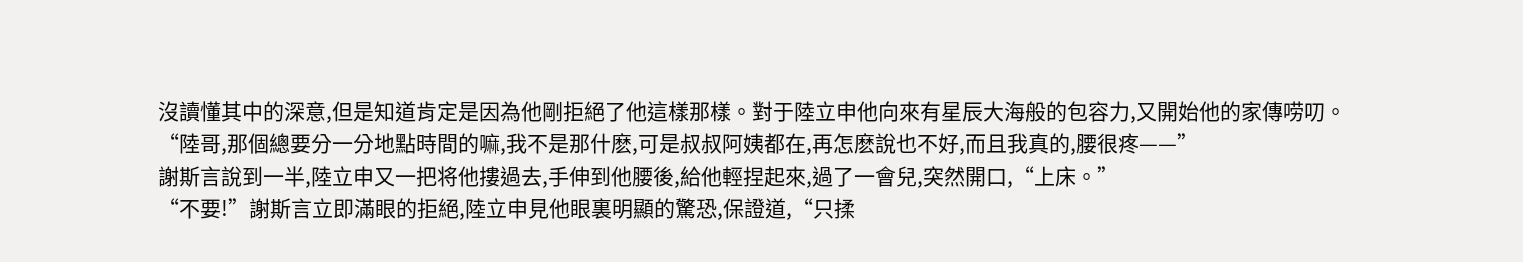沒讀懂其中的深意,但是知道肯定是因為他剛拒絕了他這樣那樣。對于陸立申他向來有星辰大海般的包容力,又開始他的家傳唠叨。
“陸哥,那個總要分一分地點時間的嘛,我不是那什麽,可是叔叔阿姨都在,再怎麽說也不好,而且我真的,腰很疼——”
謝斯言說到一半,陸立申又一把将他摟過去,手伸到他腰後,給他輕捏起來,過了一會兒,突然開口,“上床。”
“不要!”謝斯言立即滿眼的拒絕,陸立申見他眼裏明顯的驚恐,保證道,“只揉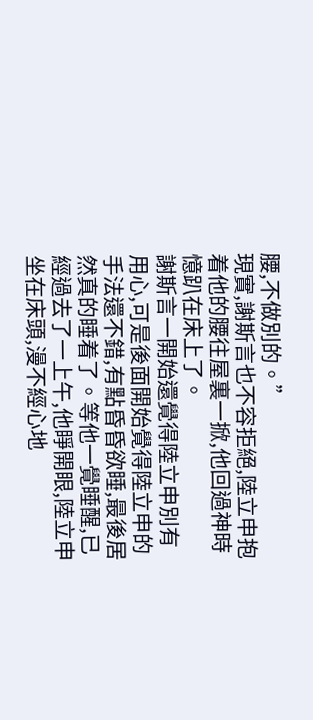腰,不做別的。”
現實,謝斯言也不容拒絕,陸立申抱着他的腰往屋裏一掀,他回過神時憶趴在床上了。
謝斯言一開始還覺得陸立申別有用心,可是後面開始覺得陸立申的手法還不錯,有點昏昏欲睡,最後居然真的睡着了。等他一覺睡醒,已經過去了一上午,他睜開眼,陸立申坐在床頭,漫不經心地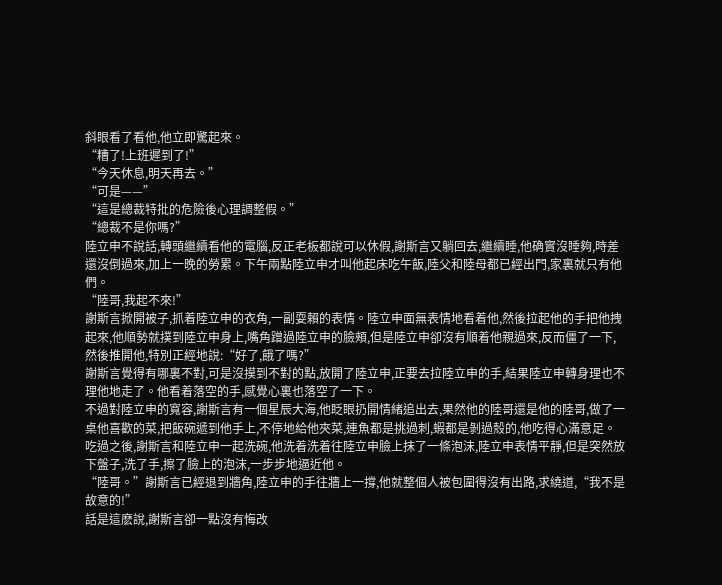斜眼看了看他,他立即驚起來。
“糟了!上班遲到了!”
“今天休息,明天再去。”
“可是——”
“這是總裁特批的危險後心理調整假。”
“總裁不是你嗎?”
陸立申不說話,轉頭繼續看他的電腦,反正老板都說可以休假,謝斯言又躺回去,繼續睡,他确實沒睡夠,時差還沒倒過來,加上一晚的勞累。下午兩點陸立申才叫他起床吃午飯,陸父和陸母都已經出門,家裏就只有他們。
“陸哥,我起不來!”
謝斯言掀開被子,抓着陸立申的衣角,一副耍賴的表情。陸立申面無表情地看着他,然後拉起他的手把他拽起來,他順勢就撲到陸立申身上,嘴角蹭過陸立申的臉頰,但是陸立申卻沒有順着他親過來,反而僵了一下,然後推開他,特別正經地說:“好了,餓了嗎?”
謝斯言覺得有哪裏不對,可是沒摸到不對的點,放開了陸立申,正要去拉陸立申的手,結果陸立申轉身理也不理他地走了。他看着落空的手,感覺心裏也落空了一下。
不過對陸立申的寬容,謝斯言有一個星辰大海,他眨眼扔開情緒追出去,果然他的陸哥還是他的陸哥,做了一桌他喜歡的菜,把飯碗遞到他手上,不停地給他夾菜,連魚都是挑過刺,蝦都是剝過殼的,他吃得心滿意足。
吃過之後,謝斯言和陸立申一起洗碗,他洗着洗着往陸立申臉上抹了一條泡沫,陸立申表情平靜,但是突然放下盤子,洗了手,擦了臉上的泡沫,一步步地逼近他。
“陸哥。”謝斯言已經退到牆角,陸立申的手往牆上一撐,他就整個人被包圍得沒有出路,求繞道,“我不是故意的!”
話是這麽說,謝斯言卻一點沒有悔改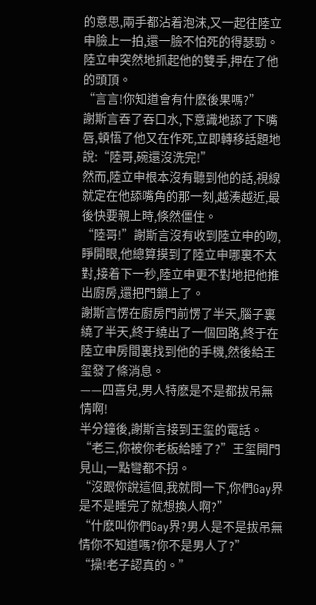的意思,兩手都沾着泡沫,又一起往陸立申臉上一拍,還一臉不怕死的得瑟勁。陸立申突然地抓起他的雙手,押在了他的頭頂。
“言言!你知道會有什麽後果嗎?”
謝斯言吞了吞口水,下意識地舔了下嘴唇,頓悟了他又在作死,立即轉移話題地說:“陸哥,碗還沒洗完!”
然而,陸立申根本沒有聽到他的話,視線就定在他舔嘴角的那一刻,越湊越近,最後快要親上時,倏然僵住。
“陸哥!”謝斯言沒有收到陸立申的吻,睜開眼,他總算摸到了陸立申哪裏不太對,接着下一秒,陸立申更不對地把他推出廚房,還把門鎖上了。
謝斯言愣在廚房門前愣了半天,腦子裏繞了半天,終于繞出了一個回路,終于在陸立申房間裏找到他的手機,然後給王玺發了條消息。
——四喜兒,男人特麽是不是都拔吊無情啊!
半分鐘後,謝斯言接到王玺的電話。
“老三,你被你老板給睡了?”王玺開門見山,一點彎都不拐。
“沒跟你說這個,我就問一下,你們Gay界是不是睡完了就想換人啊?”
“什麽叫你們Gay界?男人是不是拔吊無情你不知道嗎?你不是男人了?”
“操!老子認真的。”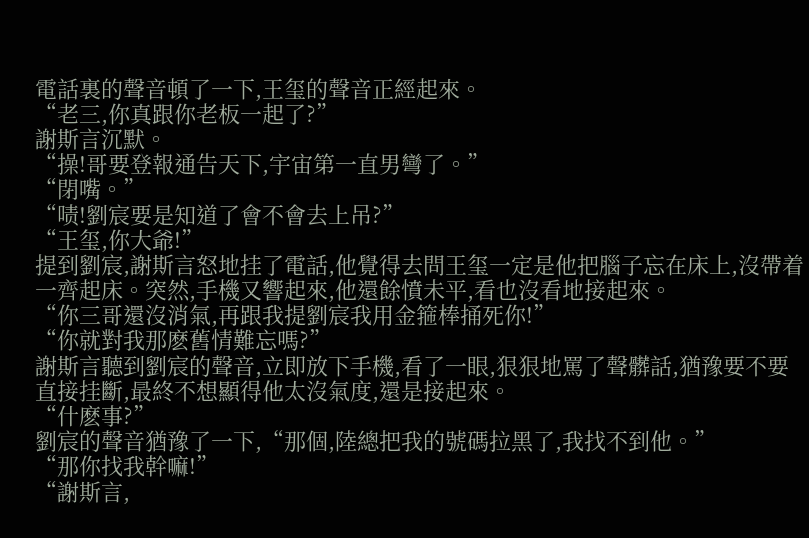電話裏的聲音頓了一下,王玺的聲音正經起來。
“老三,你真跟你老板一起了?”
謝斯言沉默。
“操!哥要登報通告天下,宇宙第一直男彎了。”
“閉嘴。”
“啧!劉宸要是知道了會不會去上吊?”
“王玺,你大爺!”
提到劉宸,謝斯言怒地挂了電話,他覺得去問王玺一定是他把腦子忘在床上,沒帶着一齊起床。突然,手機又響起來,他還餘憤未平,看也沒看地接起來。
“你三哥還沒消氣,再跟我提劉宸我用金箍棒捅死你!”
“你就對我那麽舊情難忘嗎?”
謝斯言聽到劉宸的聲音,立即放下手機,看了一眼,狠狠地罵了聲髒話,猶豫要不要直接挂斷,最終不想顯得他太沒氣度,還是接起來。
“什麽事?”
劉宸的聲音猶豫了一下,“那個,陸總把我的號碼拉黑了,我找不到他。”
“那你找我幹嘛!”
“謝斯言,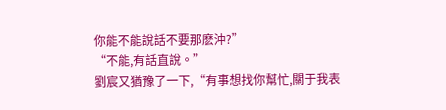你能不能說話不要那麽沖?”
“不能,有話直說。”
劉宸又猶豫了一下,“有事想找你幫忙,關于我表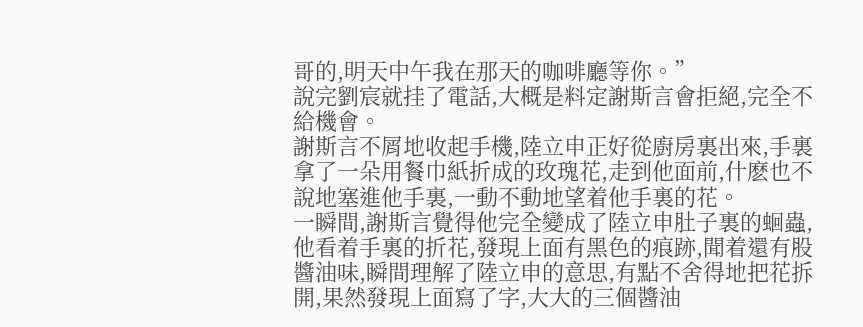哥的,明天中午我在那天的咖啡廳等你。”
說完劉宸就挂了電話,大概是料定謝斯言會拒絕,完全不給機會。
謝斯言不屑地收起手機,陸立申正好從廚房裏出來,手裏拿了一朵用餐巾紙折成的玫瑰花,走到他面前,什麽也不說地塞進他手裏,一動不動地望着他手裏的花。
一瞬間,謝斯言覺得他完全變成了陸立申肚子裏的蛔蟲,他看着手裏的折花,發現上面有黑色的痕跡,聞着還有股醬油味,瞬間理解了陸立申的意思,有點不舍得地把花拆開,果然發現上面寫了字,大大的三個醬油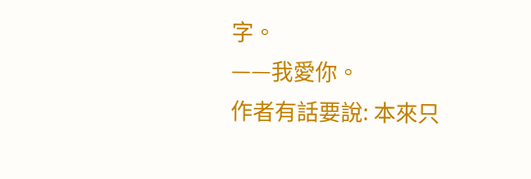字。
——我愛你。
作者有話要說: 本來只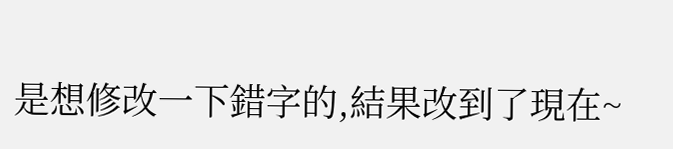是想修改一下錯字的,結果改到了現在~